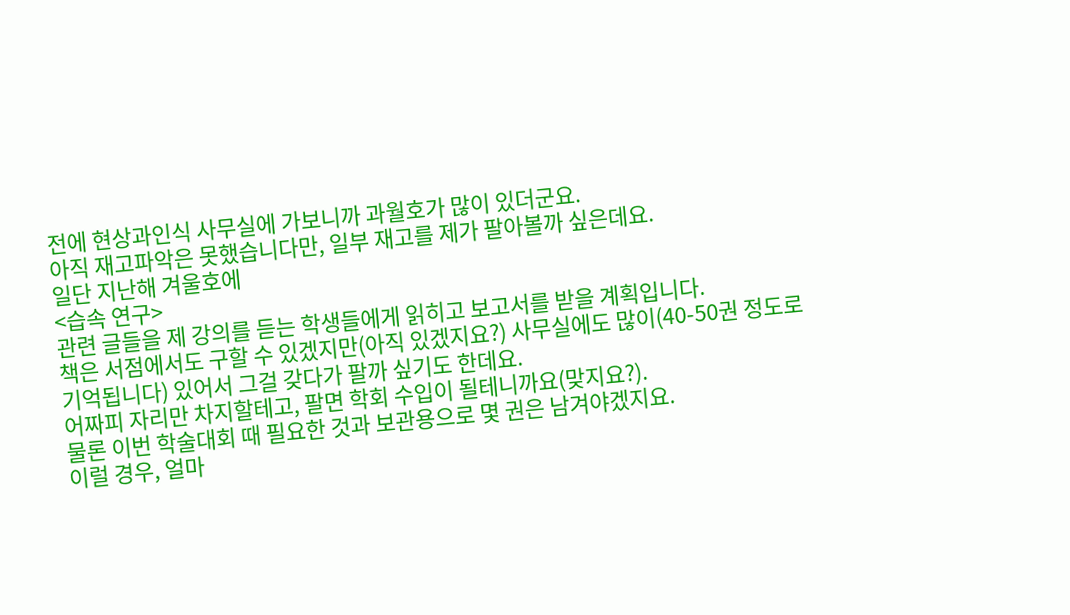전에 현상과인식 사무실에 가보니까 과월호가 많이 있더군요.
아직 재고파악은 못했습니다만, 일부 재고를 제가 팔아볼까 싶은데요.
일단 지난해 겨울호에
<습속 연구>
관련 글들을 제 강의를 듣는 학생들에게 읽히고 보고서를 받을 계획입니다.
책은 서점에서도 구할 수 있겠지만(아직 있겠지요?) 사무실에도 많이(40-50권 정도로 기억됩니다) 있어서 그걸 갖다가 팔까 싶기도 한데요.
어짜피 자리만 차지할테고, 팔면 학회 수입이 될테니까요(맞지요?).
물론 이번 학술대회 때 필요한 것과 보관용으로 몇 권은 남겨야겠지요.
이럴 경우, 얼마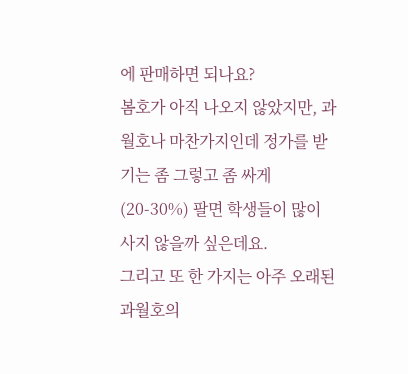에 판매하면 되나요?
봄호가 아직 나오지 않았지만, 과월호나 마찬가지인데 정가를 받기는 좀 그렇고 좀 싸게(20-30%) 팔면 학생들이 많이 사지 않을까 싶은데요.
그리고 또 한 가지는 아주 오래된 과월호의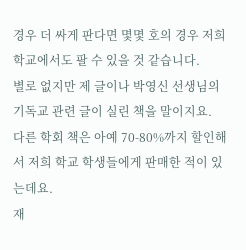경우 더 싸게 판다면 몇몇 호의 경우 저희 학교에서도 팔 수 있을 것 같습니다.
별로 없지만 제 글이나 박영신 선생님의 기독교 관련 글이 실린 책을 말이지요.
다른 학회 책은 아예 70-80%까지 할인해서 저희 학교 학생들에게 판매한 적이 있는데요.
재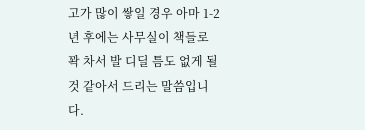고가 많이 쌓일 경우 아마 1-2년 후에는 사무실이 책들로 꽉 차서 발 디딜 틈도 없게 될 것 같아서 드리는 말씀입니다.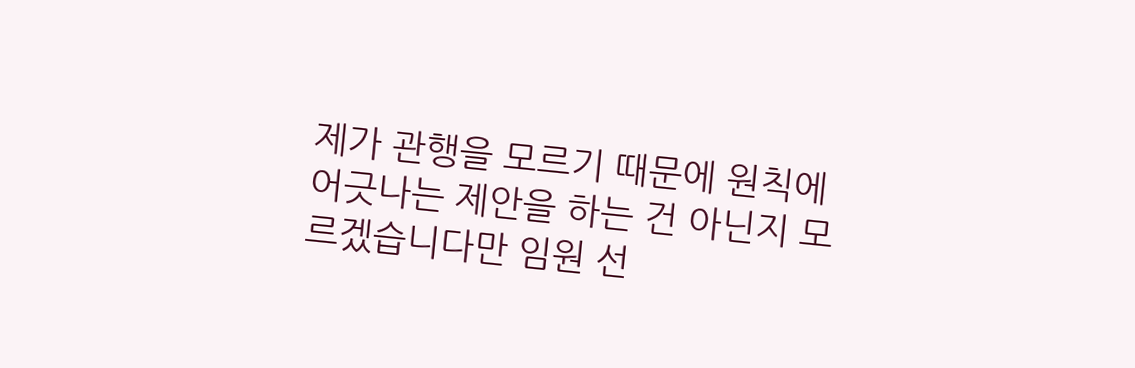제가 관행을 모르기 때문에 원칙에 어긋나는 제안을 하는 건 아닌지 모르겠습니다만 임원 선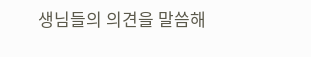생님들의 의견을 말씀해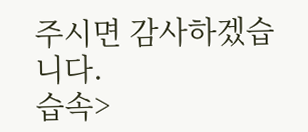주시면 감사하겠습니다.
습속>